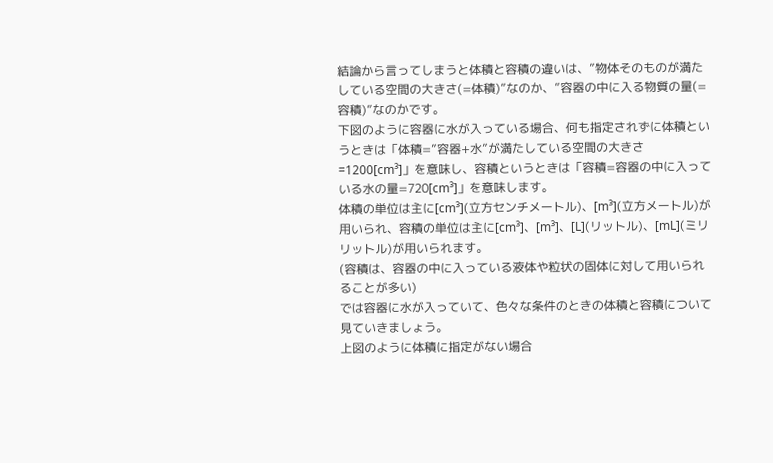結論から言ってしまうと体積と容積の違いは、”物体そのものが満たしている空間の大きさ(=体積)”なのか、”容器の中に入る物質の量(=容積)”なのかです。
下図のように容器に水が入っている場合、何も指定されずに体積というときは「体積=”容器+水”が満たしている空間の大きさ=1200[cm³]」を意味し、容積というときは「容積=容器の中に入っている水の量=720[cm³]」を意味します。
体積の単位は主に[cm³](立方センチメートル)、[m³](立方メートル)が用いられ、容積の単位は主に[cm³]、[m³]、[L](リットル)、[mL](ミリリットル)が用いられます。
(容積は、容器の中に入っている液体や粒状の固体に対して用いられることが多い)
では容器に水が入っていて、色々な条件のときの体積と容積について見ていきましょう。
上図のように体積に指定がない場合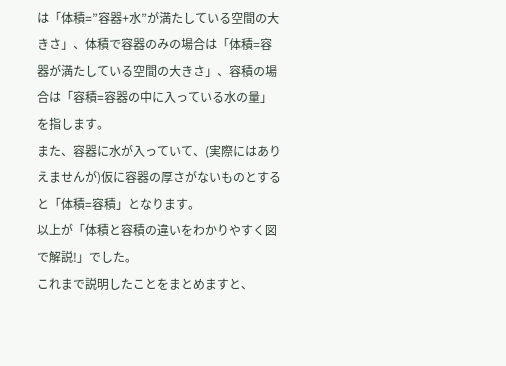は「体積=”容器+水”が満たしている空間の大きさ」、体積で容器のみの場合は「体積=容器が満たしている空間の大きさ」、容積の場合は「容積=容器の中に入っている水の量」を指します。
また、容器に水が入っていて、(実際にはありえませんが)仮に容器の厚さがないものとすると「体積=容積」となります。
以上が「体積と容積の違いをわかりやすく図で解説!」でした。
これまで説明したことをまとめますと、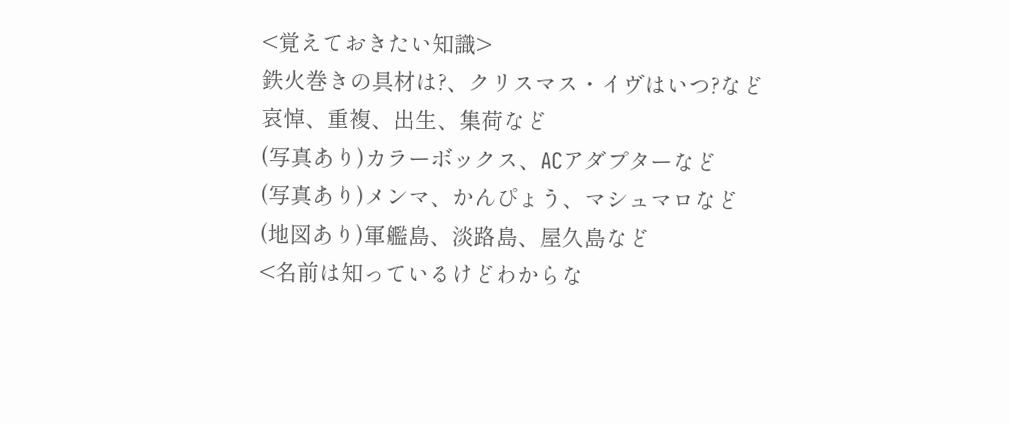<覚えておきたい知識>
鉄火巻きの具材は?、クリスマス・イヴはいつ?など
哀悼、重複、出生、集荷など
(写真あり)カラーボックス、ACアダプターなど
(写真あり)メンマ、かんぴょう、マシュマロなど
(地図あり)軍艦島、淡路島、屋久島など
<名前は知っているけどわからな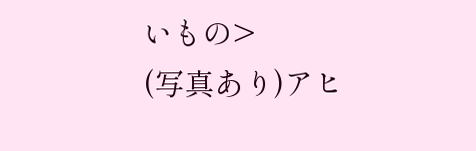いもの>
(写真あり)アヒ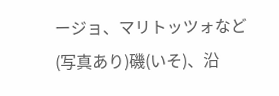ージョ、マリトッツォなど
(写真あり)磯(いそ)、沿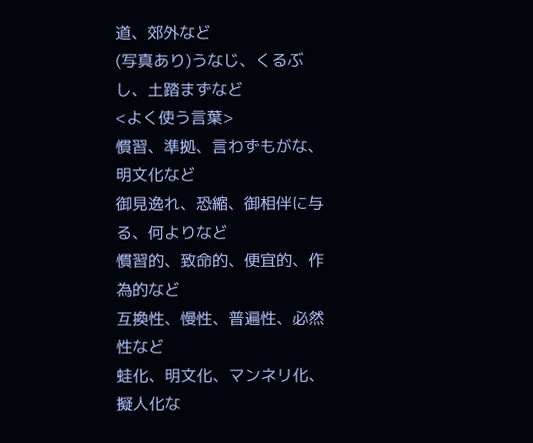道、郊外など
(写真あり)うなじ、くるぶし、土踏まずなど
<よく使う言葉>
慣習、準拠、言わずもがな、明文化など
御見逸れ、恐縮、御相伴に与る、何よりなど
慣習的、致命的、便宜的、作為的など
互換性、慢性、普遍性、必然性など
蛙化、明文化、マンネリ化、擬人化な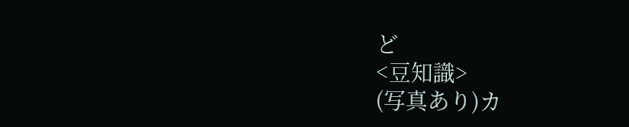ど
<豆知識>
(写真あり)カ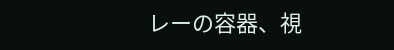レーの容器、視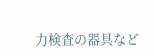力検査の器具など